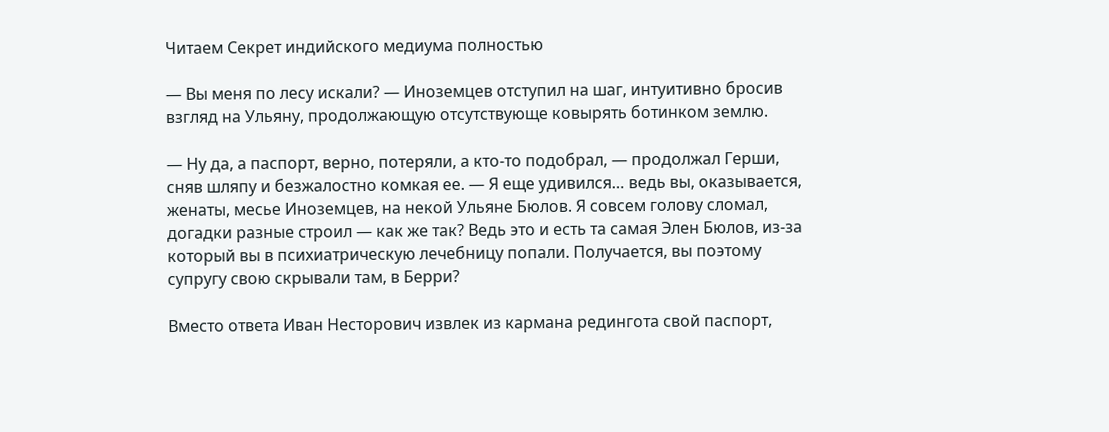Читаем Секрет индийского медиума полностью

— Вы меня по лесу искали? — Иноземцев отступил на шаг, интуитивно бросив взгляд на Ульяну, продолжающую отсутствующе ковырять ботинком землю.

— Ну да, а паспорт, верно, потеряли, а кто-то подобрал, — продолжал Герши, сняв шляпу и безжалостно комкая ее. — Я еще удивился… ведь вы, оказывается, женаты, месье Иноземцев, на некой Ульяне Бюлов. Я совсем голову сломал, догадки разные строил — как же так? Ведь это и есть та самая Элен Бюлов, из-за который вы в психиатрическую лечебницу попали. Получается, вы поэтому супругу свою скрывали там, в Берри?

Вместо ответа Иван Несторович извлек из кармана редингота свой паспорт,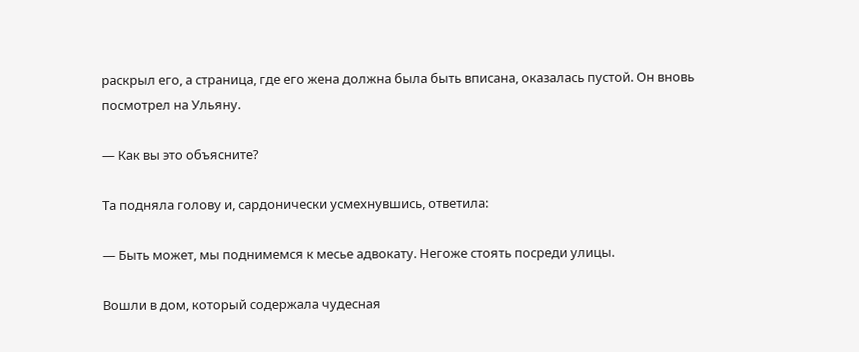раскрыл его, а страница, где его жена должна была быть вписана, оказалась пустой. Он вновь посмотрел на Ульяну.

— Как вы это объясните?

Та подняла голову и, сардонически усмехнувшись, ответила:

— Быть может, мы поднимемся к месье адвокату. Негоже стоять посреди улицы.

Вошли в дом, который содержала чудесная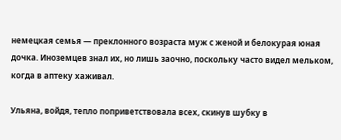немецкая семья — преклонного возраста муж с женой и белокурая юная дочка. Иноземцев знал их, но лишь заочно, поскольку часто видел мельком, когда в аптеку хаживал.

Ульяна, войдя, тепло поприветствовала всех, скинув шубку в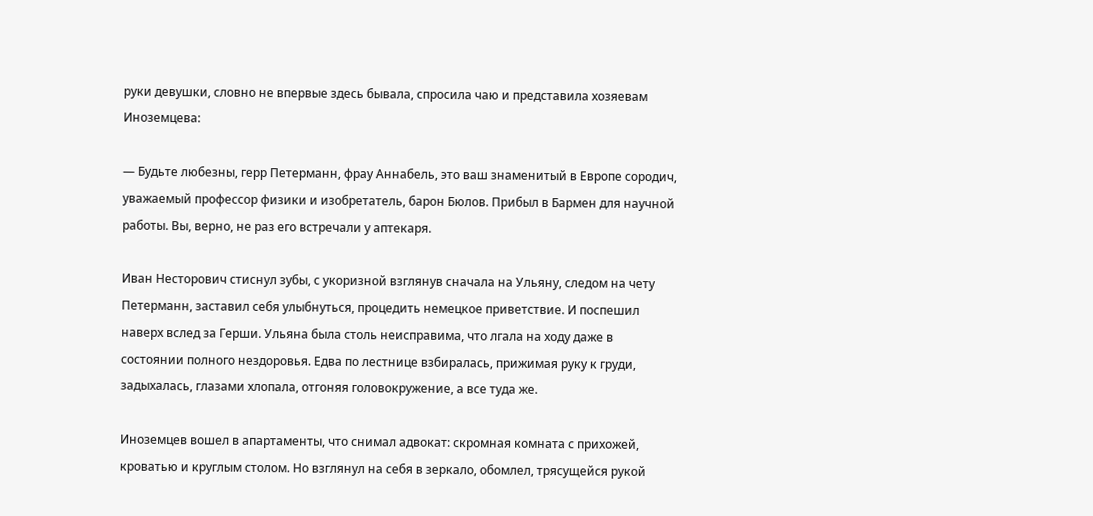руки девушки, словно не впервые здесь бывала, спросила чаю и представила хозяевам Иноземцева:

— Будьте любезны, герр Петерманн, фрау Аннабель, это ваш знаменитый в Европе сородич, уважаемый профессор физики и изобретатель, барон Бюлов. Прибыл в Бармен для научной работы. Вы, верно, не раз его встречали у аптекаря.

Иван Несторович стиснул зубы, с укоризной взглянув сначала на Ульяну, следом на чету Петерманн, заставил себя улыбнуться, процедить немецкое приветствие. И поспешил наверх вслед за Герши. Ульяна была столь неисправима, что лгала на ходу даже в состоянии полного нездоровья. Едва по лестнице взбиралась, прижимая руку к груди, задыхалась, глазами хлопала, отгоняя головокружение, а все туда же.

Иноземцев вошел в апартаменты, что снимал адвокат: скромная комната с прихожей, кроватью и круглым столом. Но взглянул на себя в зеркало, обомлел, трясущейся рукой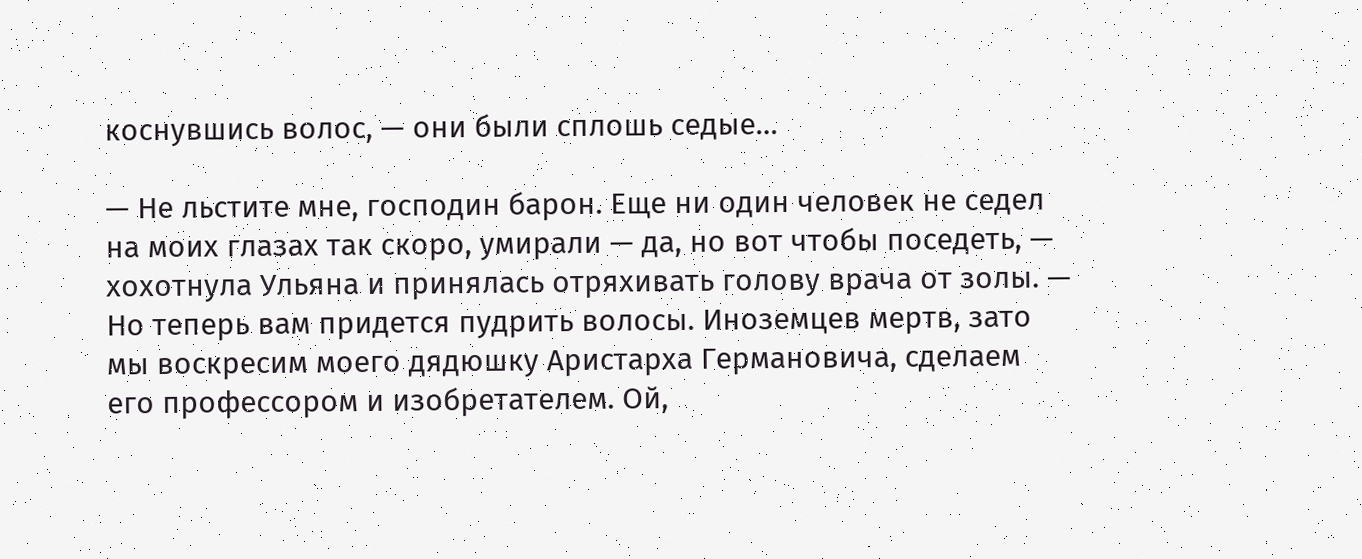коснувшись волос, — они были сплошь седые…

— Не льстите мне, господин барон. Еще ни один человек не седел на моих глазах так скоро, умирали — да, но вот чтобы поседеть, — хохотнула Ульяна и принялась отряхивать голову врача от золы. — Но теперь вам придется пудрить волосы. Иноземцев мертв, зато мы воскресим моего дядюшку Аристарха Германовича, сделаем его профессором и изобретателем. Ой,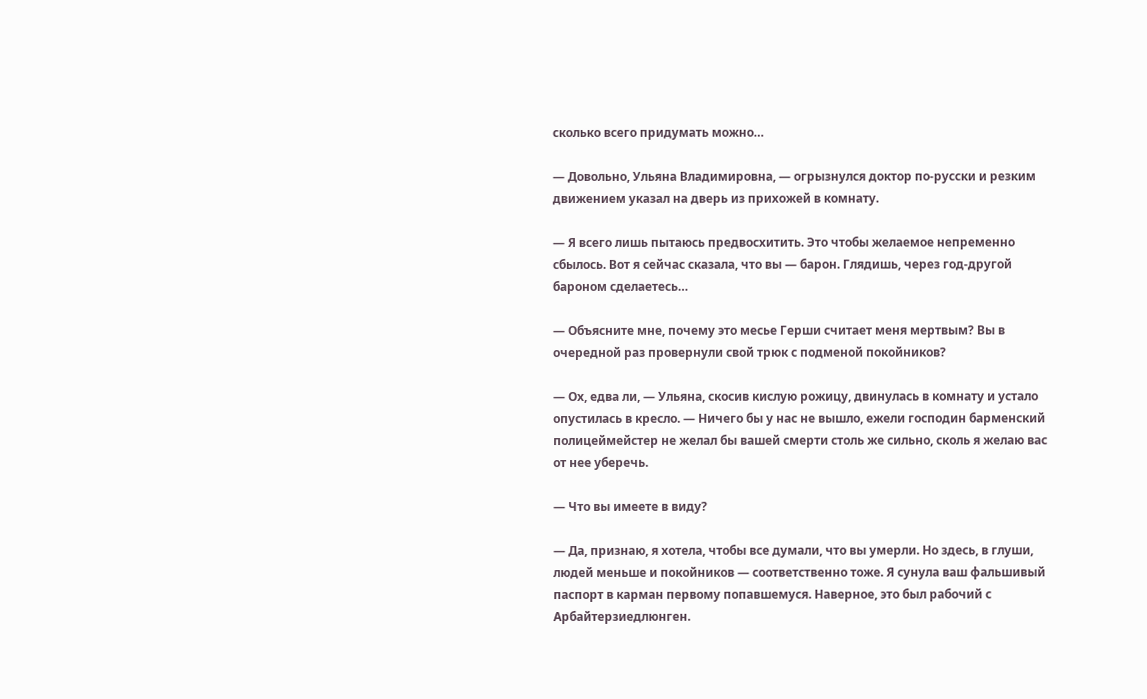сколько всего придумать можно…

— Довольно, Ульяна Владимировна, — огрызнулся доктор по-русски и резким движением указал на дверь из прихожей в комнату.

— Я всего лишь пытаюсь предвосхитить. Это чтобы желаемое непременно сбылось. Вот я сейчас сказала, что вы — барон. Глядишь, через год-другой бароном сделаетесь…

— Объясните мне, почему это месье Герши считает меня мертвым? Вы в очередной раз провернули свой трюк с подменой покойников?

— Ох, едва ли, — Ульяна, скосив кислую рожицу, двинулась в комнату и устало опустилась в кресло. — Ничего бы у нас не вышло, ежели господин барменский полицеймейстер не желал бы вашей смерти столь же сильно, сколь я желаю вас от нее уберечь.

— Что вы имеете в виду?

— Да, признаю, я хотела, чтобы все думали, что вы умерли. Но здесь, в глуши, людей меньше и покойников — соответственно тоже. Я сунула ваш фальшивый паспорт в карман первому попавшемуся. Наверное, это был рабочий с Арбайтерзиедлюнген.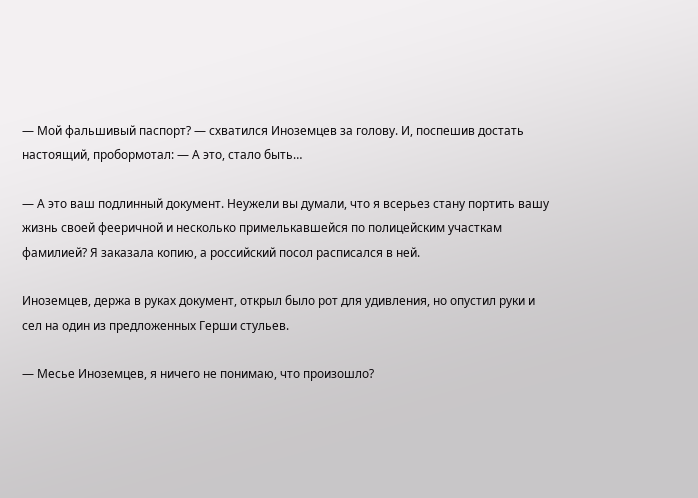— Мой фальшивый паспорт? — схватился Иноземцев за голову. И, поспешив достать настоящий, пробормотал: — А это, стало быть…

— А это ваш подлинный документ. Неужели вы думали, что я всерьез стану портить вашу жизнь своей фееричной и несколько примелькавшейся по полицейским участкам фамилией? Я заказала копию, а российский посол расписался в ней.

Иноземцев, держа в руках документ, открыл было рот для удивления, но опустил руки и сел на один из предложенных Герши стульев.

— Месье Иноземцев, я ничего не понимаю, что произошло?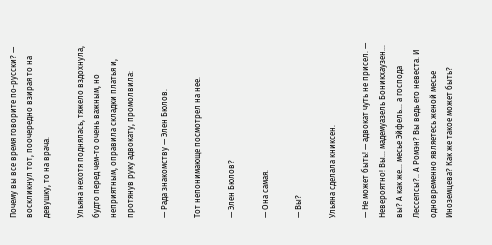Почему вы все время говорите по-русски? — воскликнул тот, поочередно взирая то на девушку, то на врача.

Ульяна нехотя поднялась, тяжело вздохнула, будто перед чем-то очень важным, но неприятным, оправила складки платья и, протянув руку адвокату, промолвила:

— Рада знакомству — Элен Бюлов.

Тот непонимающе посмотрел на нее.

— Элен Бюлов?

— Она самая.

— Вы?

Ульяна сделала книксен.

— Не может быть! — адвокат чуть не присел. — Невероятно! Вы… мадемуазель Боникхаузен… вы? А как же… месье Эйфель… а господа Лессепсы?.. А Ромэн? Вы ведь его невеста. И одновременно являетесь женой месье Иноземцева? Как же такое может быть?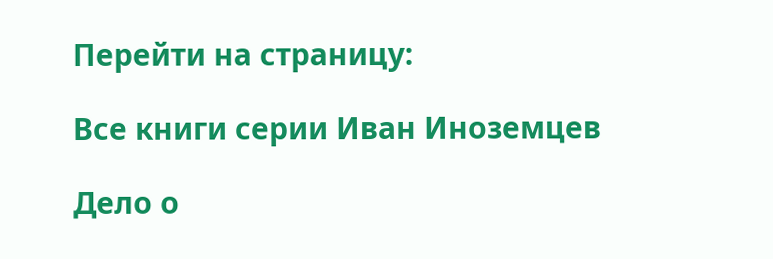Перейти на страницу:

Все книги серии Иван Иноземцев

Дело о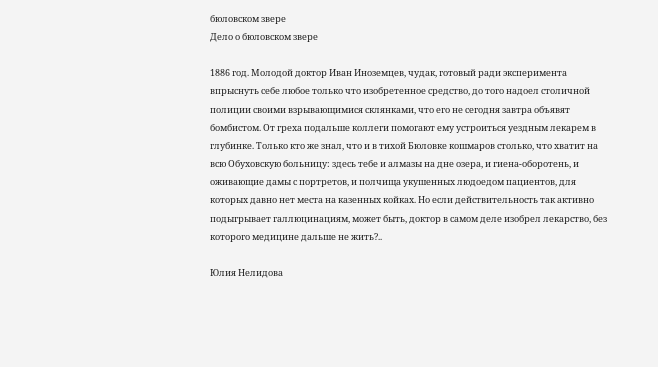бюловском звере
Дело о бюловском звере

1886 год. Молодой доктор Иван Иноземцев, чудак, готовый ради эксперимента впрыснуть себе любое только что изобретенное средство, до того надоел столичной полиции своими взрывающимися склянками, что его не сегодня завтра объявят бомбистом. От греха подальше коллеги помогают ему устроиться уездным лекарем в глубинке. Только кто же знал, что и в тихой Бюловке кошмаров столько, что хватит на всю Обуховскую больницу: здесь тебе и алмазы на дне озера, и гиена-оборотень, и оживающие дамы с портретов, и полчища укушенных людоедом пациентов, для которых давно нет места на казенных койках. Но если действительность так активно подыгрывает галлюцинациям, может быть, доктор в самом деле изобрел лекарство, без которого медицине дальше не жить?..

Юлия Нелидова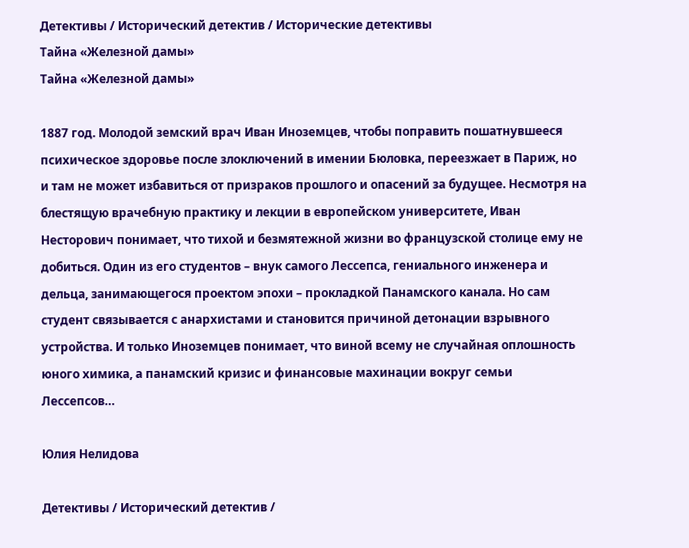Детективы / Исторический детектив / Исторические детективы
Тайна «Железной дамы»
Тайна «Железной дамы»

1887 год. Молодой земский врач Иван Иноземцев, чтобы поправить пошатнувшееся психическое здоровье после злоключений в имении Бюловка, переезжает в Париж, но и там не может избавиться от призраков прошлого и опасений за будущее. Несмотря на блестящую врачебную практику и лекции в европейском университете, Иван Несторович понимает, что тихой и безмятежной жизни во французской столице ему не добиться. Один из его студентов – внук самого Лессепса, гениального инженера и дельца, занимающегося проектом эпохи – прокладкой Панамского канала. Но сам студент связывается с анархистами и становится причиной детонации взрывного устройства. И только Иноземцев понимает, что виной всему не случайная оплошность юного химика, а панамский кризис и финансовые махинации вокруг семьи Лессепсов…

Юлия Нелидова

Детективы / Исторический детектив /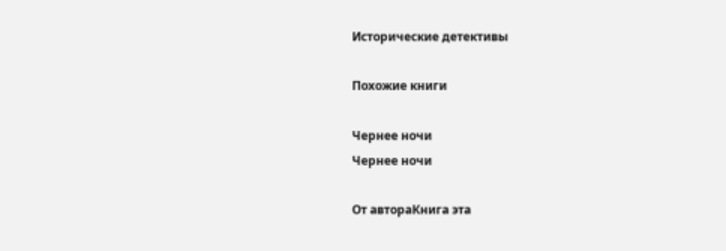Исторические детективы

Похожие книги

Чернее ночи
Чернее ночи

От автораКнига эта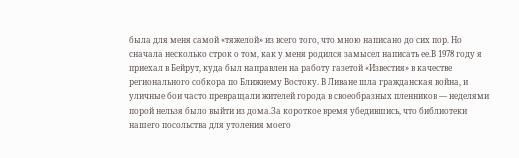была для меня самой «тяжелой» из всего того, что мною написано до сих пор. Но сначала несколько строк о том, как у меня родился замысел написать ее.В 1978 году я приехал в Бейрут, куда был направлен на работу газетой «Известия» в качестве регионального собкора по Ближнему Востоку. В Ливане шла гражданская война, и уличные бои часто превращали жителей города в своеобразных пленников — неделями порой нельзя было выйти из дома.За короткое время убедившись, что библиотеки нашего посольства для утоления моего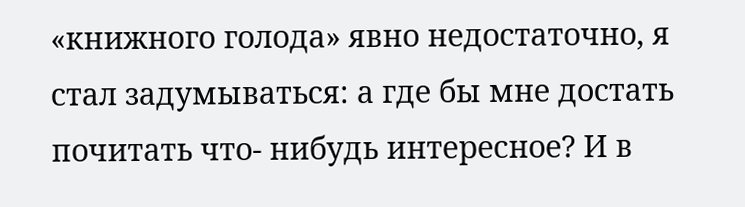«книжного голода» явно недостаточно, я стал задумываться: а где бы мне достать почитать что- нибудь интересное? И в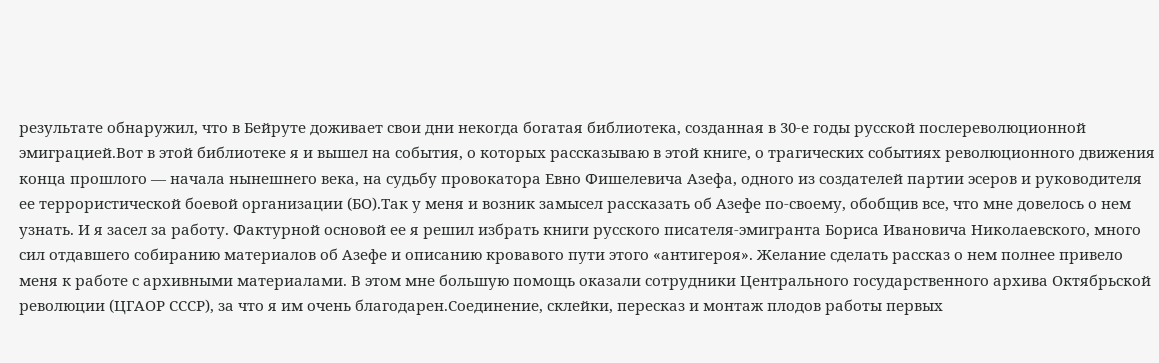результате обнаружил, что в Бейруте доживает свои дни некогда богатая библиотека, созданная в 30-е годы русской послереволюционной эмиграцией.Вот в этой библиотеке я и вышел на события, о которых рассказываю в этой книге, о трагических событиях революционного движения конца прошлого — начала нынешнего века, на судьбу провокатора Евно Фишелевича Азефа, одного из создателей партии эсеров и руководителя ее террористической боевой организации (БО).Так у меня и возник замысел рассказать об Азефе по-своему, обобщив все, что мне довелось о нем узнать. И я засел за работу. Фактурной основой ее я решил избрать книги русского писателя-эмигранта Бориса Ивановича Николаевского, много сил отдавшего собиранию материалов об Азефе и описанию кровавого пути этого «антигероя». Желание сделать рассказ о нем полнее привело меня к работе с архивными материалами. В этом мне большую помощь оказали сотрудники Центрального государственного архива Октябрьской революции (ЦГАОР СССР), за что я им очень благодарен.Соединение, склейки, пересказ и монтаж плодов работы первых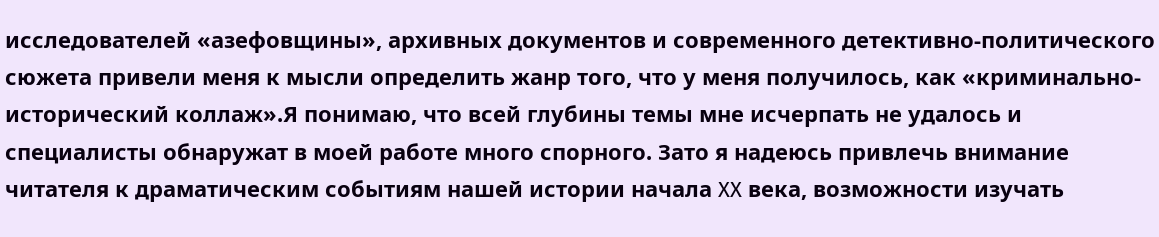исследователей «азефовщины», архивных документов и современного детективно-политического сюжета привели меня к мысли определить жанр того, что у меня получилось, как «криминально-исторический коллаж».Я понимаю, что всей глубины темы мне исчерпать не удалось и специалисты обнаружат в моей работе много спорного. Зато я надеюсь привлечь внимание читателя к драматическим событиям нашей истории начала XX века, возможности изучать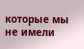которые мы не имели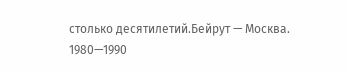столько десятилетий.Бейрут — Москва. 1980—1990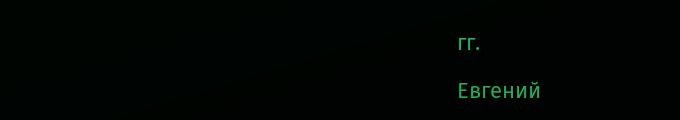гг.

Евгений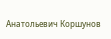Анатольевич Коршунов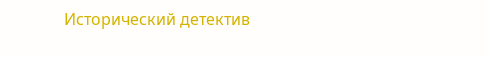Исторический детектив